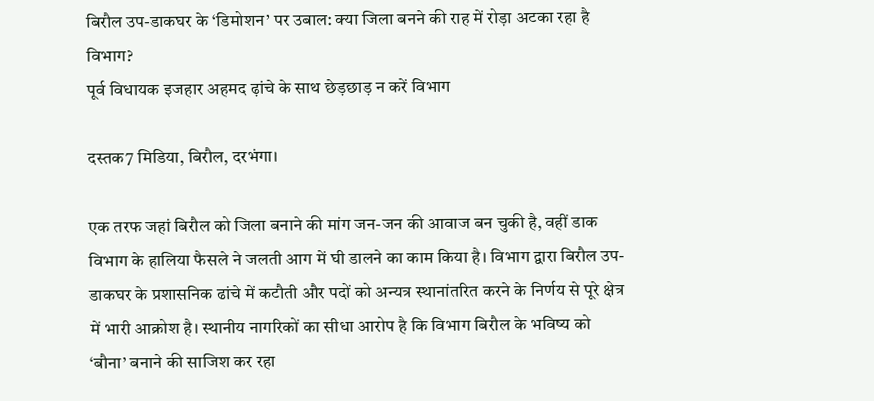बिरौल उप-डाकघर के ‘डिमोशन’ पर उबाल: क्या जिला बनने की राह में रोड़ा अटका रहा है विभाग?
पूर्व विधायक इजहार अहमद ढ़ांचे के साथ छेड़छाड़ न करें विभाग

दस्तक7 मिडिया, बिरौल, दरभंगा।

एक तरफ जहां बिरौल को जिला बनाने की मांग जन-जन की आवाज बन चुकी है, वहीं डाक विभाग के हालिया फैसले ने जलती आग में घी डालने का काम किया है। विभाग द्वारा बिरौल उप-डाकघर के प्रशासनिक ढांचे में कटौती और पदों को अन्यत्र स्थानांतरित करने के निर्णय से पूरे क्षेत्र में भारी आक्रोश है। स्थानीय नागरिकों का सीधा आरोप है कि विभाग बिरौल के भविष्य को ‘बौना’ बनाने की साजिश कर रहा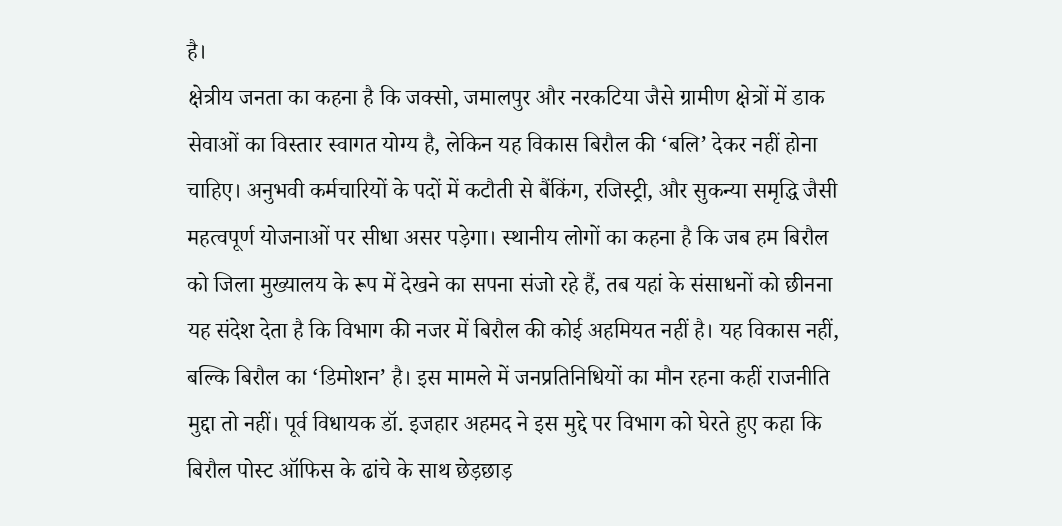है।
क्षेत्रीय जनता का कहना है कि जक्सो, जमालपुर और नरकटिया जैसे ग्रामीण क्षेत्रों में डाक सेवाओं का विस्तार स्वागत योग्य है, लेकिन यह विकास बिरौल की ‘बलि’ देकर नहीं होना चाहिए। अनुभवी कर्मचारियों के पदों में कटौती से बैंकिंग, रजिस्ट्री, और सुकन्या समृद्धि जैसी महत्वपूर्ण योजनाओं पर सीधा असर पड़ेगा। स्थानीय लोगों का कहना है कि जब हम बिरौल को जिला मुख्यालय के रूप में देखने का सपना संजो रहे हैं, तब यहां के संसाधनों को छीनना यह संदेश देता है कि विभाग की नजर में बिरौल की कोई अहमियत नहीं है। यह विकास नहीं, बल्कि बिरौल का ‘डिमोशन’ है। इस मामले में जनप्रतिनिधियों का मौन रहना कहीं राजनीति मुद्दा तो नहीं। पूर्व विधायक डॉ. इजहार अहमद ने इस मुद्दे पर विभाग को घेरते हुए कहा कि बिरौल पोस्ट ऑफिस के ढांचे के साथ छेड़छाड़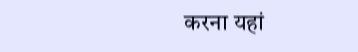करना यहां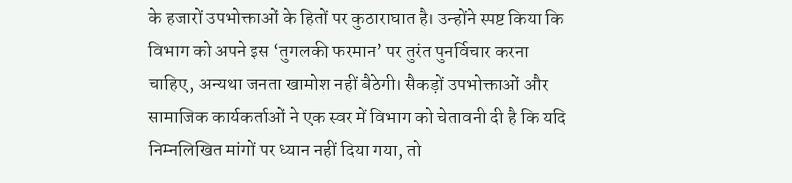के हजारों उपभोक्ताओं के हितों पर कुठाराघात है। उन्होंने स्पष्ट किया कि विभाग को अपने इस ‘तुगलकी फरमान’ पर तुरंत पुनर्विचार करना चाहिए, अन्यथा जनता खामोश नहीं बैठेगी। सैकड़ों उपभोक्ताओं और सामाजिक कार्यकर्ताओं ने एक स्वर में विभाग को चेतावनी दी है कि यदि निम्नलिखित मांगों पर ध्यान नहीं दिया गया, तो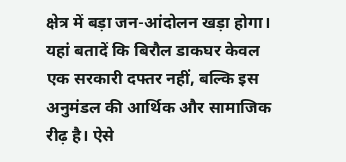क्षेत्र में बड़ा जन-आंदोलन खड़ा होगा। यहां बतादें कि बिरौल डाकघर केवल एक सरकारी दफ्तर नहीं, बल्कि इस अनुमंडल की आर्थिक और सामाजिक रीढ़ है। ऐसे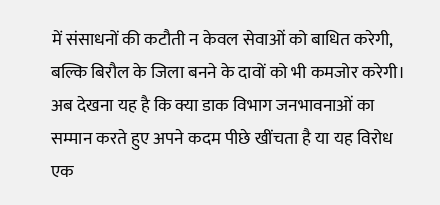में संसाधनों की कटौती न केवल सेवाओं को बाधित करेगी, बल्कि बिरौल के जिला बनने के दावों को भी कमजोर करेगी। अब देखना यह है कि क्या डाक विभाग जनभावनाओं का सम्मान करते हुए अपने कदम पीछे खींचता है या यह विरोध एक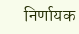निर्णायक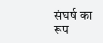संघर्ष का रूप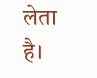लेता है।